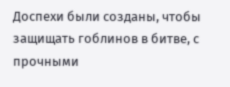Доспехи были созданы, чтобы защищать гоблинов в битве, с прочными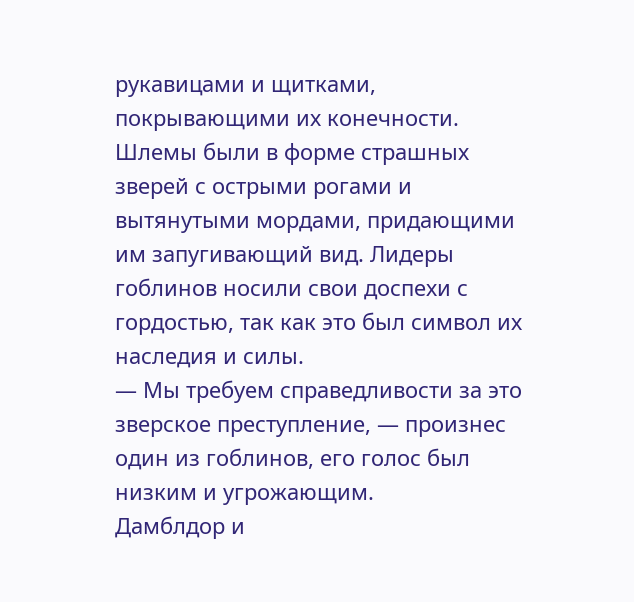рукавицами и щитками, покрывающими их конечности. Шлемы были в форме страшных зверей с острыми рогами и вытянутыми мордами, придающими им запугивающий вид. Лидеры гоблинов носили свои доспехи с гордостью, так как это был символ их наследия и силы.
— Мы требуем справедливости за это зверское преступление, — произнес один из гоблинов, его голос был низким и угрожающим.
Дамблдор и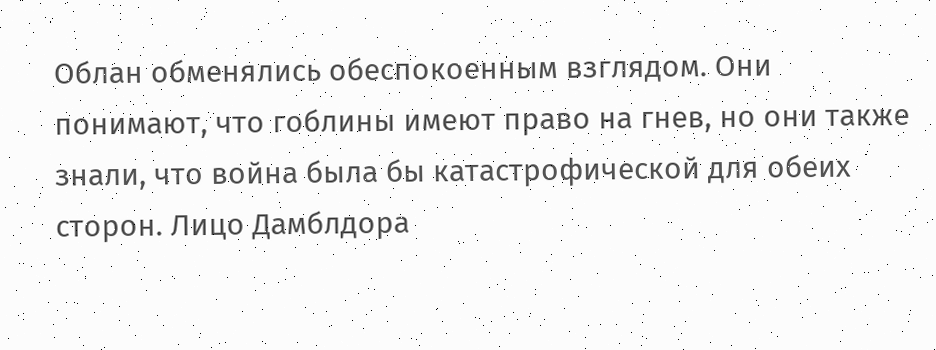Облан обменялись обеспокоенным взглядом. Они понимают, что гоблины имеют право на гнев, но они также знали, что война была бы катастрофической для обеих сторон. Лицо Дамблдора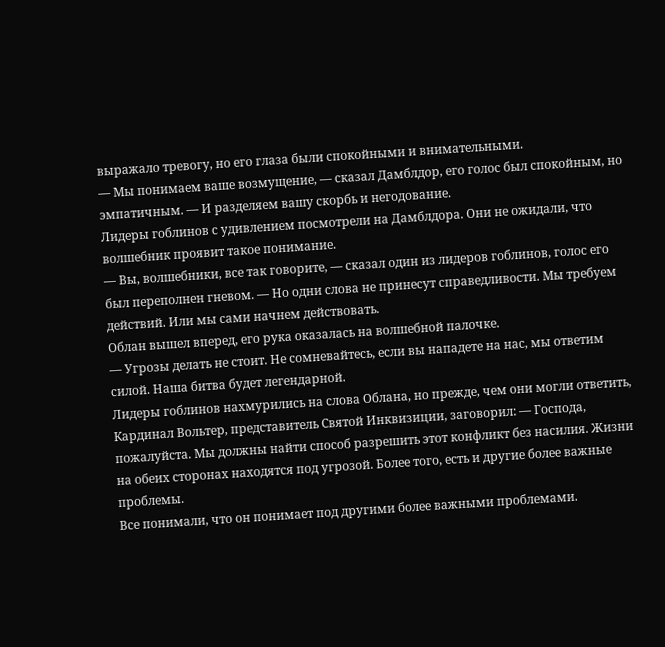выражало тревогу, но его глаза были спокойными и внимательными.
— Мы понимаем ваше возмущение, — сказал Дамблдор, его голос был спокойным, но эмпатичным. — И разделяем вашу скорбь и негодование.
Лидеры гоблинов с удивлением посмотрели на Дамблдора. Они не ожидали, что волшебник проявит такое понимание.
— Вы, волшебники, все так говорите, — сказал один из лидеров гоблинов, голос его был переполнен гневом. — Но одни слова не принесут справедливости. Мы требуем действий. Или мы сами начнем действовать.
Облан вышел вперед, его рука оказалась на волшебной палочке.
— Угрозы делать не стоит. Не сомневайтесь, если вы нападете на нас, мы ответим силой. Наша битва будет легендарной.
Лидеры гоблинов нахмурились на слова Облана, но прежде, чем они могли ответить, Кардинал Вольтер, представитель Святой Инквизиции, заговорил: — Господа, пожалуйста. Мы должны найти способ разрешить этот конфликт без насилия. Жизни на обеих сторонах находятся под угрозой. Более того, есть и другие более важные проблемы.
Все понимали, что он понимает под другими более важными проблемами.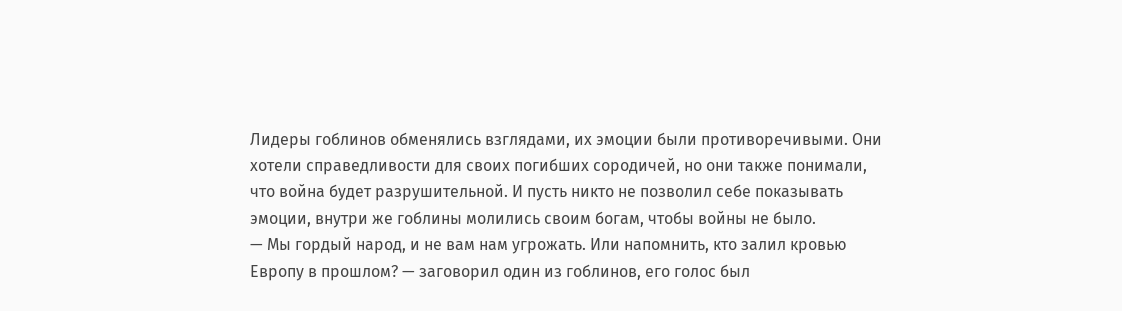Лидеры гоблинов обменялись взглядами, их эмоции были противоречивыми. Они хотели справедливости для своих погибших сородичей, но они также понимали, что война будет разрушительной. И пусть никто не позволил себе показывать эмоции, внутри же гоблины молились своим богам, чтобы войны не было.
— Мы гордый народ, и не вам нам угрожать. Или напомнить, кто залил кровью Европу в прошлом? — заговорил один из гоблинов, его голос был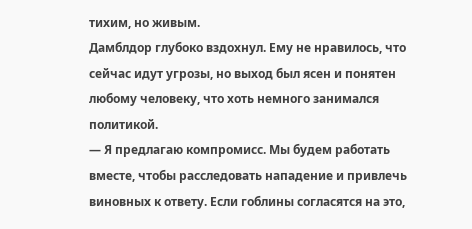тихим, но живым.
Дамблдор глубоко вздохнул. Ему не нравилось, что сейчас идут угрозы, но выход был ясен и понятен любому человеку, что хоть немного занимался политикой.
— Я предлагаю компромисс. Мы будем работать вместе, чтобы расследовать нападение и привлечь виновных к ответу. Если гоблины согласятся на это,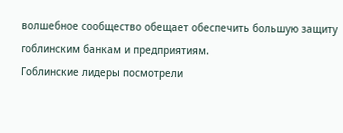волшебное сообщество обещает обеспечить большую защиту гоблинским банкам и предприятиям.
Гоблинские лидеры посмотрели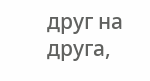друг на друга,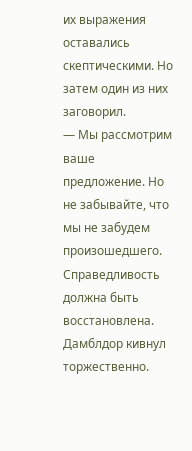их выражения оставались скептическими. Но затем один из них заговорил.
— Мы рассмотрим ваше предложение. Но не забывайте, что мы не забудем произошедшего. Справедливость должна быть восстановлена.
Дамблдор кивнул торжественно.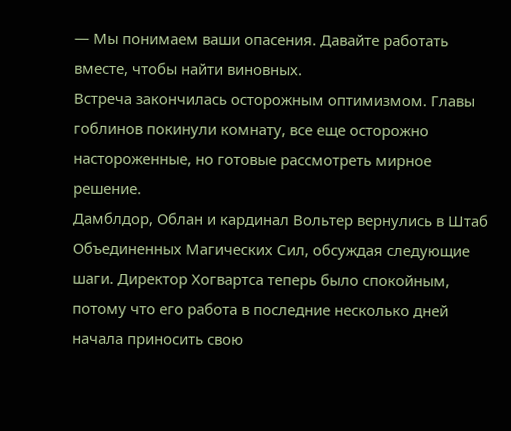— Мы понимаем ваши опасения. Давайте работать вместе, чтобы найти виновных.
Встреча закончилась осторожным оптимизмом. Главы гоблинов покинули комнату, все еще осторожно настороженные, но готовые рассмотреть мирное решение.
Дамблдор, Облан и кардинал Вольтер вернулись в Штаб Объединенных Магических Сил, обсуждая следующие шаги. Директор Хогвартса теперь было спокойным, потому что его работа в последние несколько дней начала приносить свою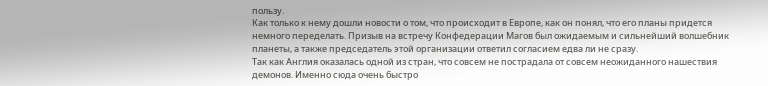пользу.
Как только к нему дошли новости о том, что происходит в Европе, как он понял, что его планы придется немного переделать. Призыв на встречу Конфедерации Магов был ожидаемым и сильнейший волшебник планеты, а также председатель этой организации ответил согласием едва ли не сразу.
Так как Англия оказалась одной из стран, что совсем не пострадала от совсем неожиданного нашествия демонов. Именно сюда очень быстро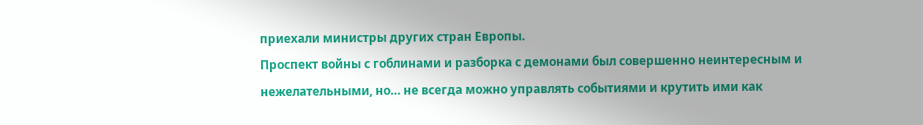приехали министры других стран Европы.
Проспект войны с гоблинами и разборка с демонами был совершенно неинтересным и нежелательными, но… не всегда можно управлять событиями и крутить ими как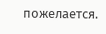пожелается.